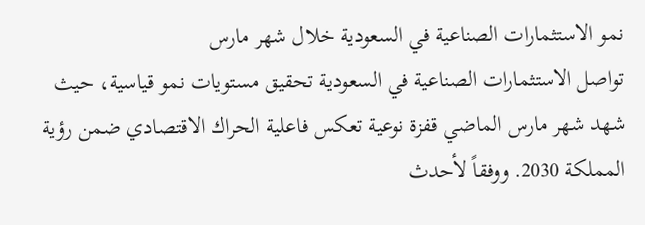نمو الاستثمارات الصناعية في السعودية خلال شهر مارس
تواصل الاستثمارات الصناعية في السعودية تحقيق مستويات نمو قياسية، حيث شهد شهر مارس الماضي قفزة نوعية تعكس فاعلية الحراك الاقتصادي ضمن رؤية المملكة 2030. ووفقاً لأحدث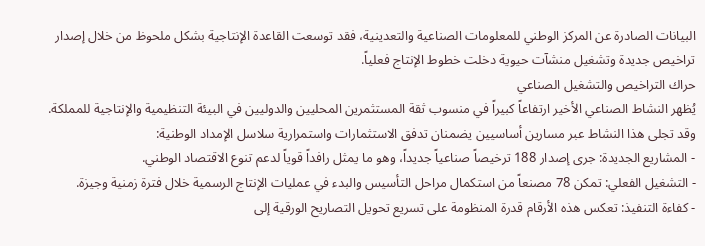البيانات الصادرة عن المركز الوطني للمعلومات الصناعية والتعدينية، فقد توسعت القاعدة الإنتاجية بشكل ملحوظ من خلال إصدار تراخيص جديدة وتشغيل منشآت حيوية دخلت خطوط الإنتاج فعلياً.
حراك التراخيص والتشغيل الصناعي
يُظهر النشاط الصناعي الأخير ارتفاعاً كبيراً في منسوب ثقة المستثمرين المحليين والدوليين في البيئة التنظيمية والإنتاجية للمملكة. وقد تجلى هذا النشاط عبر مسارين أساسيين يضمنان تدفق الاستثمارات واستمرارية سلاسل الإمداد الوطنية:
- المشاريع الجديدة: جرى إصدار 188 ترخيصاً صناعياً جديداً، وهو ما يمثل رافداً قوياً لدعم تنوع الاقتصاد الوطني.
- التشغيل الفعلي: تمكن 78 مصنعاً من استكمال مراحل التأسيس والبدء في عمليات الإنتاج الرسمية خلال فترة زمنية وجيزة.
- كفاءة التنفيذ: تعكس هذه الأرقام قدرة المنظومة على تسريع تحويل التصاريح الورقية إلى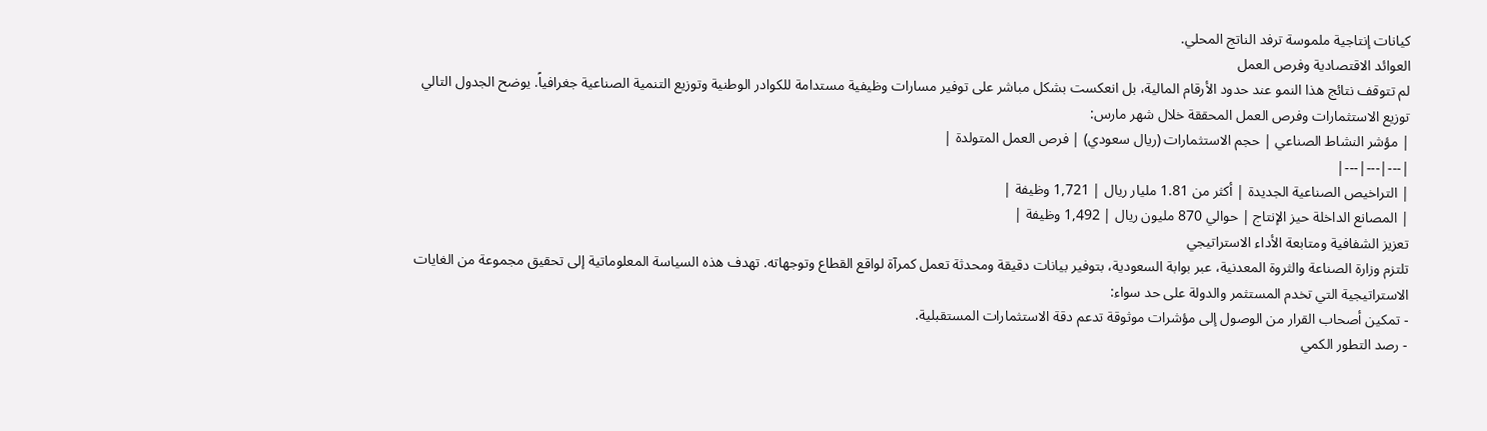كيانات إنتاجية ملموسة ترفد الناتج المحلي.
العوائد الاقتصادية وفرص العمل
لم تتوقف نتائج هذا النمو عند حدود الأرقام المالية، بل انعكست بشكل مباشر على توفير مسارات وظيفية مستدامة للكوادر الوطنية وتوزيع التنمية الصناعية جغرافياً. يوضح الجدول التالي توزيع الاستثمارات وفرص العمل المحققة خلال شهر مارس:
| مؤشر النشاط الصناعي | حجم الاستثمارات (ريال سعودي) | فرص العمل المتولدة |
|---|---|---|
| التراخيص الصناعية الجديدة | أكثر من 1.81 مليار ريال | 1,721 وظيفة |
| المصانع الداخلة حيز الإنتاج | حوالي 870 مليون ريال | 1,492 وظيفة |
تعزيز الشفافية ومتابعة الأداء الاستراتيجي
تلتزم وزارة الصناعة والثروة المعدنية، عبر بوابة السعودية، بتوفير بيانات دقيقة ومحدثة تعمل كمرآة لواقع القطاع وتوجهاته. تهدف هذه السياسة المعلوماتية إلى تحقيق مجموعة من الغايات الاستراتيجية التي تخدم المستثمر والدولة على حد سواء:
- تمكين أصحاب القرار من الوصول إلى مؤشرات موثوقة تدعم دقة الاستثمارات المستقبلية.
- رصد التطور الكمي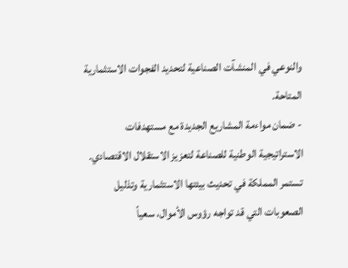والنوعي في المنشآت الصناعية لتحديد الفجوات الاستثمارية المتاحة.
- ضمان مواءمة المشاريع الجديدة مع مستهدفات الاستراتيجية الوطنية للصناعة لتعزيز الاستقلال الاقتصادي.
تستمر المملكة في تحديث بيئتها الاستثمارية وتذليل الصعوبات التي قد تواجه رؤوس الأموال، سعياً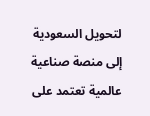لتحويل السعودية إلى منصة صناعية عالمية تعتمد على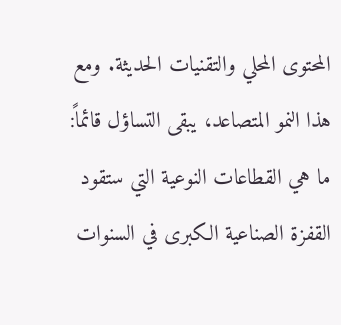المحتوى المحلي والتقنيات الحديثة. ومع هذا النمو المتصاعد، يبقى التساؤل قائماً: ما هي القطاعات النوعية التي ستقود القفزة الصناعية الكبرى في السنوات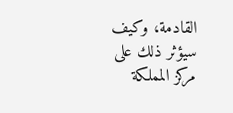القادمة، وكيف سيؤثر ذلك على مركز المملكة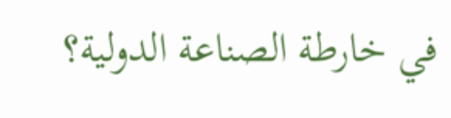في خارطة الصناعة الدولية؟